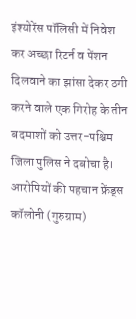इंश्योरेंस पॉलिसी में निवेश कर अच्छा रिटर्न व पेंशन दिलवाने का झांसा देकर ठगी करने वाले एक गिरोह के तीन बदमाशों को उत्तर-पश्चिम जिला पुलिस ने दबोचा है। आरोपियों की पहचान फ्रेंड्स कॉलोनी (गुरुग्राम)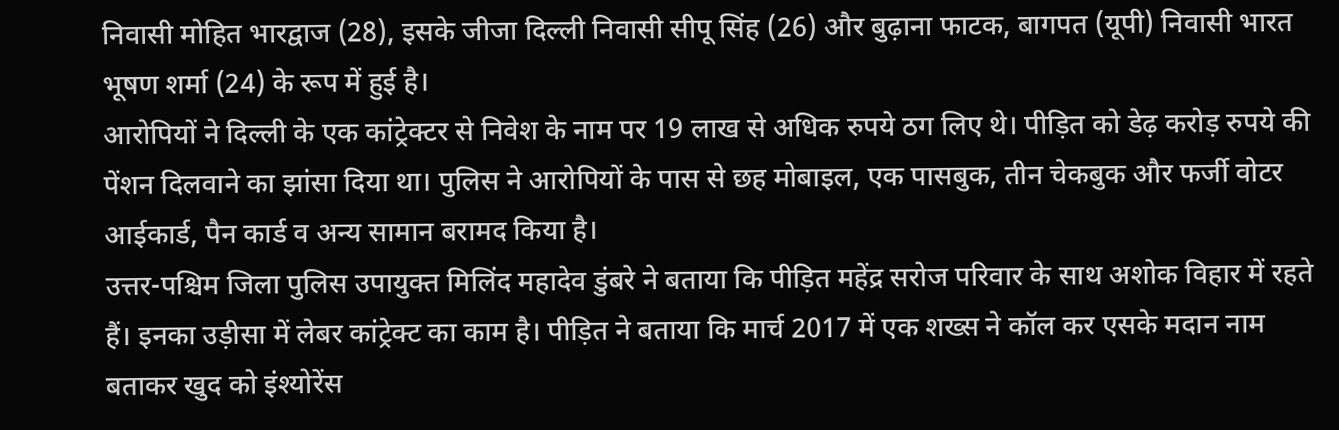निवासी मोहित भारद्वाज (28), इसके जीजा दिल्ली निवासी सीपू सिंह (26) और बुढ़ाना फाटक, बागपत (यूपी) निवासी भारत भूषण शर्मा (24) के रूप में हुई है।
आरोपियों ने दिल्ली के एक कांट्रेक्टर से निवेश के नाम पर 19 लाख से अधिक रुपये ठग लिए थे। पीड़ित को डेढ़ करोड़ रुपये की पेंशन दिलवाने का झांसा दिया था। पुलिस ने आरोपियों के पास से छह मोबाइल, एक पासबुक, तीन चेकबुक और फर्जी वोटर आईकार्ड, पैन कार्ड व अन्य सामान बरामद किया है।
उत्तर-पश्चिम जिला पुलिस उपायुक्त मिलिंद महादेव डुंबरे ने बताया कि पीड़ित महेंद्र सरोज परिवार के साथ अशोक विहार में रहते हैं। इनका उड़ीसा में लेबर कांट्रेक्ट का काम है। पीड़ित ने बताया कि मार्च 2017 में एक शख्स ने कॉल कर एसके मदान नाम बताकर खुद को इंश्योरेंस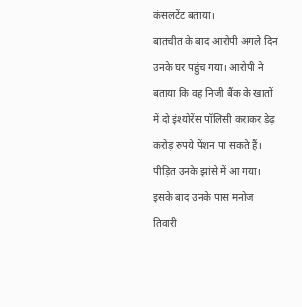कंसलटेंट बताया।
बातचीत के बाद आरोपी अगले दिन उनके घर पहुंच गया। आरोपी ने बताया कि वह निजी बैंक के खातों में दो इंश्योरेंस पॉलिसी कराकर डेढ़ करोड़ रुपये पेंशन पा सकते हैं। पीड़ित उनके झांसे में आ गया। इसके बाद उनके पास मनोज तिवारी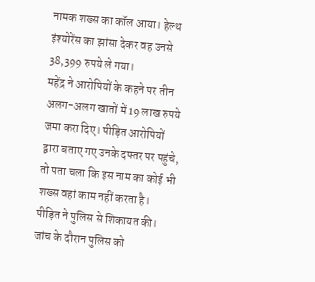नामक शख्स का कॉल आया। हेल्थ इंश्योरेंस का झांसा देकर वह उनसे 38,399 रुपये ले गया।
महेंद्र ने आरोपियों के कहने पर तीन अलग-अलग खातों में 19 लाख रुपये जमा करा दिए। पीड़ित आरोपियों द्वारा बताए गए उनके दफ्तर पर पहुंचे, तो पता चला कि इस नाम का कोई भी शख्स वहां काम नहीं करता है।
पीड़ित ने पुलिस से शिकायत की। जांच के दौरान पुलिस को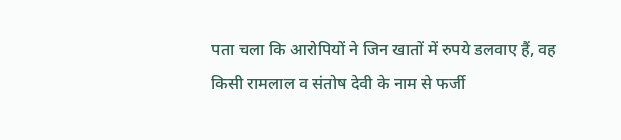पता चला कि आरोपियों ने जिन खातों में रुपये डलवाए हैं, वह किसी रामलाल व संतोष देवी के नाम से फर्जी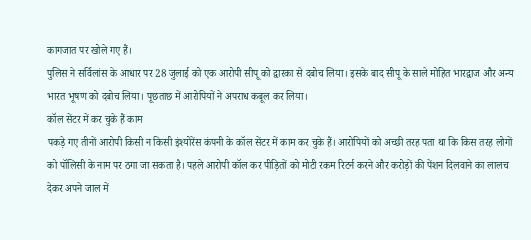कागजात पर खोले गए हैं।
पुलिस ने सर्विलांस के आधार पर 28 जुलाई को एक आरोपी सीपू को द्वारका से दबोच लिया। इसके बाद सीपू के साले मोहित भारद्वाज और अन्य भारत भूषण को दबोच लिया। पूछताछ में आरोपियों ने अपराध कबूल कर लिया।
कॉल सेंटर में कर चुके हैं काम
पकड़े गए तीनों आरोपी किसी न किसी इंश्योरेंस कंपनी के कॉल सेंटर में काम कर चुके हैं। आरोपियों को अच्छी तरह पता था कि किस तरह लोगों को पॉलिसी के नाम पर ठगा जा सकता है। पहले आरोपी कॉल कर पीड़ितों को मोटी रकम रिटर्न करने और करोड़ों की पेंशन दिलवाने का लालच देकर अपने जाल में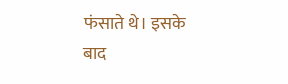फंसाते थे। इसके बाद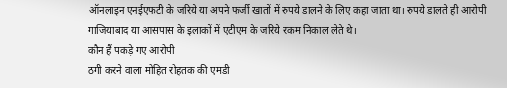ऑनलाइन एनईएफटी के जरिये या अपने फर्जी खातों में रुपये डालने के लिए कहा जाता था। रुपये डालते ही आरोपी गाजियाबाद या आसपास के इलाकों में एटीएम के जरिये रकम निकाल लेते थे।
कौन हैं पकड़े गए आरोपी
ठगी करने वाला मोहित रोहतक की एमडी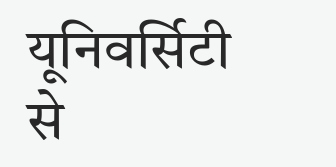यूनिवर्सिटी से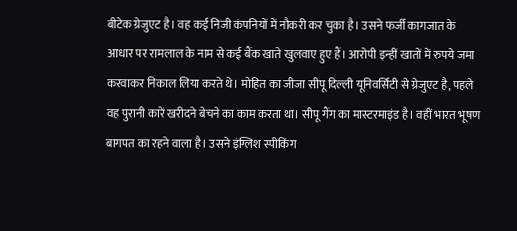बीटेक ग्रेजुएट है। वह कई निजी कंपनियों में नौकरी कर चुका है। उसने फर्जी कागजात के आधार पर रामलाल के नाम से कई बैंक खाते खुलवाए हुए हैं। आरोपी इन्हीं खातों में रुपये जमा करवाकर निकाल लिया करते थे। मोहित का जीजा सीपू दिल्ली यूनिवर्सिटी से ग्रेजुएट है, पहले वह पुरानी कारें खरीदने बेचने का काम करता था। सीपू गैंग का मास्टरमाइंड है। वहीं भारत भूषण बागपत का रहने वाला है। उसने इंग्लिश स्पीकिंग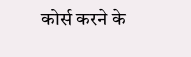कोर्स करने के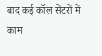बाद कई कॉल सेंटरों में काम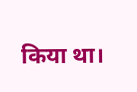किया था।